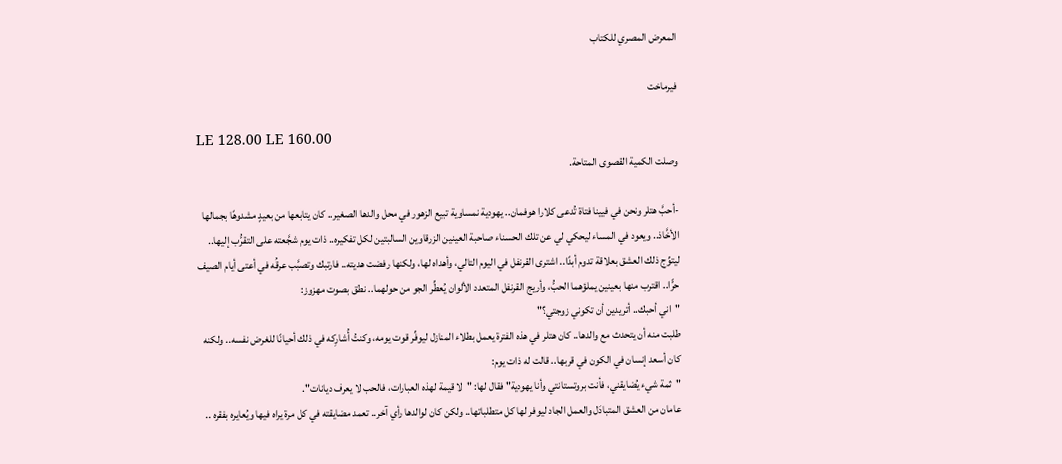المعرض المصري للكتاب

فيرماخت

LE 128.00 LE 160.00
وصلت الكمية القصوى المتاحة.

-أحبَّ هتلر ونحن في فيينا فتاة تُدعى كلارا هوفمان.. يهودية نمساوية تبيع الزهور في محل والدها الصغير.. كان يتابعها من بعيدٍ مشدوهًا بجمالها الأخَّاذ.. ويعود في المساء ليحكي لي عن تلك الحسناء صاحبة العينين الزرقاوين السالبتين لكل تفكيره.. ذات يوم شجَّعته على التقرُّب إليها.. ليتوِّج ذلك العشق بعلاقة تدوم أبدًا.. اشترى القرنفل في اليوم التالي، وأهداه لها، ولكنها رفضت هديته.. فارتبك وتصبَّب عرقُه في أعتى أيام الصيف حرًّا.. اقترب منها بعينين يملؤهما الحبُّ، وأريج القرنفل المتعدد الألوان يُعطِّر الجو من حولهما.. نطق بصوت مهزوز:
"اني أحبك.. أتريدين أن تكوني زوجتي؟"
طلبت منه أن يتحدث مع والدها.. كان هتلر في هذه الفترة يعمل بطلاء المنازل ليوفِّر قوت يومه، وكنتُ أُشارِكه في ذلك أحيانًا للغرض نفسه.. ولكنه كان أسعد إنسان في الكون في قربها.. قالت له ذات يوم:
"ثمة شيء يُضايقني، فأنت بروتستانتي وأنا يهودية" فقال لها: "لا قيمة لهذه العبارات، فالحب لا يعرف ديانات".
عامان من العشق المتبادَل والعمل الجاد ليوفر لها كل متطلباتها.. ولكن كان لوالدها رأي آخر.. تعمد مضايقته في كل مرة يراه فيها ويُعايره بفقره ..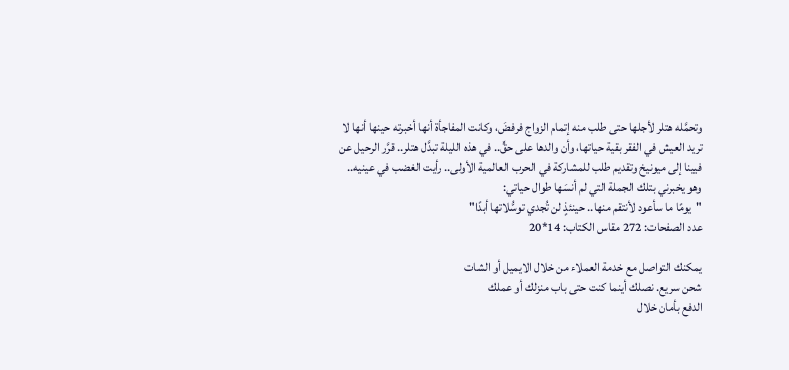وتحمَّله هتلر لأجلها حتى طلب منه إتمام الزواج فرفضَ، وكانت المفاجأة أنها أخبرته حينها أنها لا تريد العيش في الفقر بقية حياتها، وأن والدها على حقٍّ.. في هذه الليلة تبدَّل هتلر.. قرَّر الرحيل عن فيينا إلى ميونيخ وتقديم طلب للمشاركة في الحرب العالمية الأولى.. رأيت الغضب في عينيه.. وهو يخبرني بتلك الجملة التي لم أنسَها طوال حياتي:
"يومًا ما سأعود لأنتقم منها.. حينئذٍ لن تُجدي توسُّلاتها أبدًا"
عدد الصفحات: 272 مقاس الكتاب: 14*20

يمكنك التواصل مع خدمة العملاء من خلال الايميل أو الشات
شحن سريع. نصلك أينما كنت حتى باب منزلك أو عملك
الدفع بأمان خلال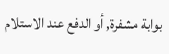بوابة مشفرة, أو الدفع عند الاستلام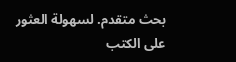بحث متقدم. لسهولة العثور على الكتب